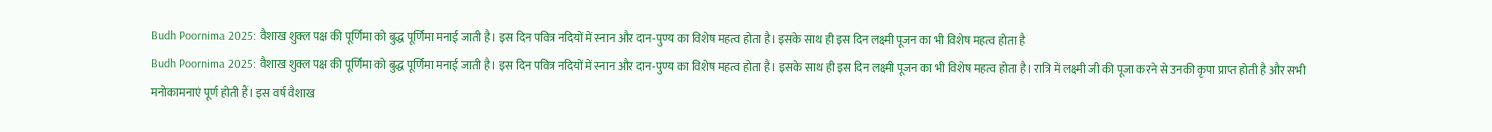Budh Poornima 2025: वैशाख शुक्ल पक्ष की पूर्णिमा को बुद्ध पूर्णिमा मनाई जाती है। इस दिन पवित्र नदियों में स्नान और दान-पुण्य का विशेष महत्व होता है। इसके साथ ही इस दिन लक्ष्मी पूजन का भी विशेष महत्व होता है
Budh Poornima 2025: वैशाख शुक्ल पक्ष की पूर्णिमा को बुद्ध पूर्णिमा मनाई जाती है। इस दिन पवित्र नदियों में स्नान और दान-पुण्य का विशेष महत्व होता है। इसके साथ ही इस दिन लक्ष्मी पूजन का भी विशेष महत्व होता है। रात्रि में लक्ष्मी जी की पूजा करने से उनकी कृपा प्राप्त होती है और सभी मनोकामनाएं पूर्ण होती हैं। इस वर्ष वैशाख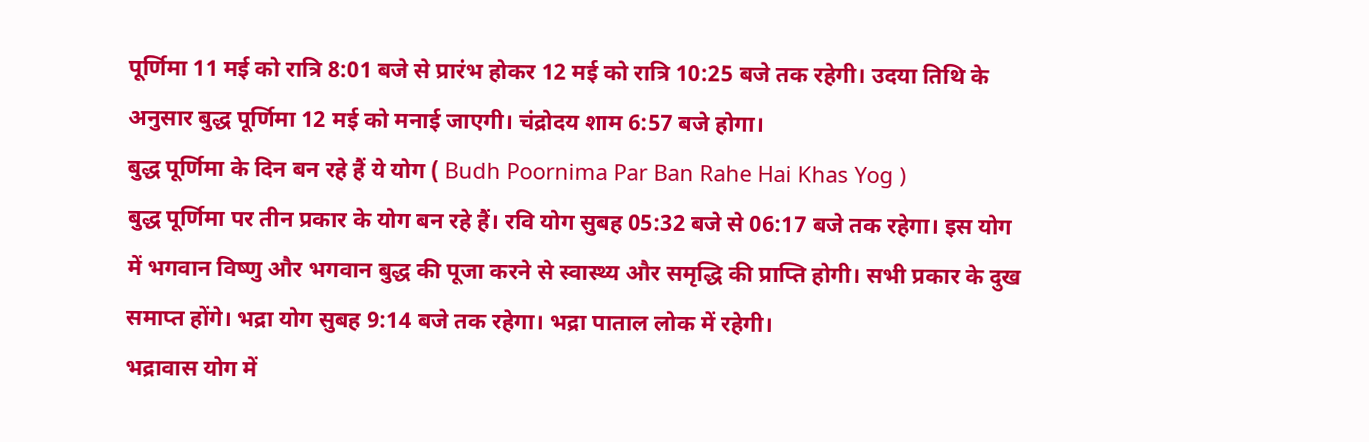पूर्णिमा 11 मई को रात्रि 8:01 बजे से प्रारंभ होकर 12 मई को रात्रि 10:25 बजे तक रहेगी। उदया तिथि के अनुसार बुद्ध पूर्णिमा 12 मई को मनाई जाएगी। चंद्रोदय शाम 6:57 बजे होगा।
बुद्ध पूर्णिमा के दिन बन रहे हैं ये योग ( Budh Poornima Par Ban Rahe Hai Khas Yog )
बुद्ध पूर्णिमा पर तीन प्रकार के योग बन रहे हैं। रवि योग सुबह 05:32 बजे से 06:17 बजे तक रहेगा। इस योग में भगवान विष्णु और भगवान बुद्ध की पूजा करने से स्वास्थ्य और समृद्धि की प्राप्ति होगी। सभी प्रकार के दुख समाप्त होंगे। भद्रा योग सुबह 9:14 बजे तक रहेगा। भद्रा पाताल लोक में रहेगी।
भद्रावास योग में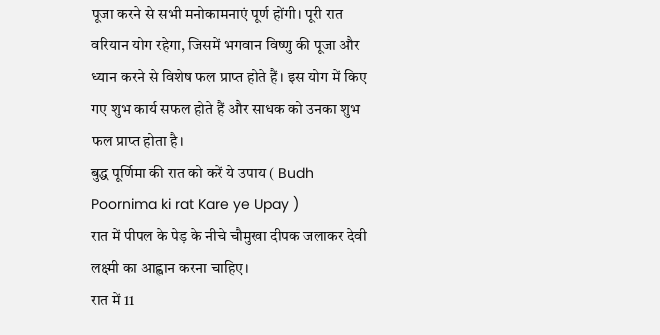पूजा करने से सभी मनोकामनाएं पूर्ण होंगी। पूरी रात वरियान योग रहेगा, जिसमें भगवान विष्णु की पूजा और ध्यान करने से विशेष फल प्राप्त होते हैं। इस योग में किए गए शुभ कार्य सफल होते हैं और साधक को उनका शुभ फल प्राप्त होता है।
बुद्ध पूर्णिमा की रात को करें ये उपाय ( Budh Poornima ki rat Kare ye Upay )
रात में पीपल के पेड़ के नीचे चौमुखा दीपक जलाकर देवी लक्ष्मी का आह्वान करना चाहिए।
रात में 11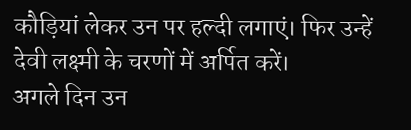कौड़ियां लेकर उन पर हल्दी लगाएं। फिर उन्हें देवी लक्ष्मी के चरणों में अर्पित करें।
अगले दिन उन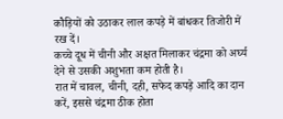कौड़ियों को उठाकर लाल कपड़े में बांधकर तिजोरी में रख दें।
कच्चे दूध में चीनी और अक्षत मिलाकर चंद्रमा को अर्घ्य देने से उसकी अशुभता कम होती है।
रात में चावल, चीनी, दही, सफेद कपड़े आदि का दान करें, इससे चंद्रमा ठीक होता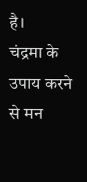है।
चंद्रमा के उपाय करने से मन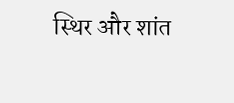स्थिर और शांत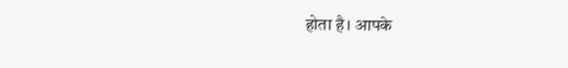होता है। आपके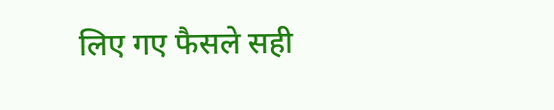लिए गए फैसले सही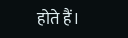होते हैं।